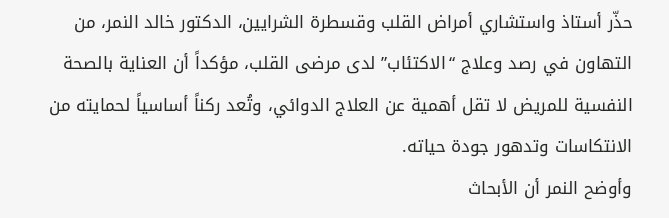حذّر أستاذ واستشاري أمراض القلب وقسطرة الشرايين، الدكتور خالد النمر، من التهاون في رصد وعلاج “الاكتئاب” لدى مرضى القلب، مؤكداً أن العناية بالصحة النفسية للمريض لا تقل أهمية عن العلاج الدوائي، وتُعد ركناً أساسياً لحمايته من الانتكاسات وتدهور جودة حياته.
وأوضح النمر أن الأبحاث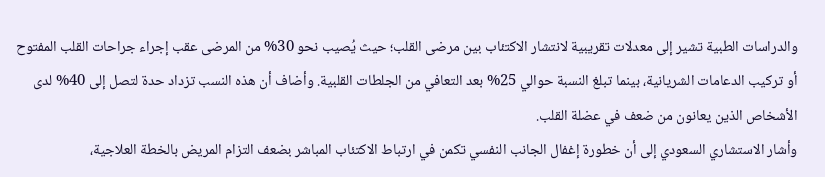والدراسات الطبية تشير إلى معدلات تقريبية لانتشار الاكتئاب بين مرضى القلب؛ حيث يُصيب نحو 30% من المرضى عقب إجراء جراحات القلب المفتوح أو تركيب الدعامات الشريانية، بينما تبلغ النسبة حوالي 25% بعد التعافي من الجلطات القلبية. وأضاف أن هذه النسب تزداد حدة لتصل إلى 40% لدى الأشخاص الذين يعانون من ضعف في عضلة القلب.
وأشار الاستشاري السعودي إلى أن خطورة إغفال الجانب النفسي تكمن في ارتباط الاكتئاب المباشر بضعف التزام المريض بالخطة العلاجية،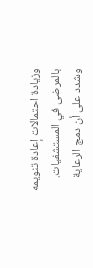وزيادة احتمالات إعادة تنويمه بالمرضى في المستشفيات. وشدد على أن دمج الرعاية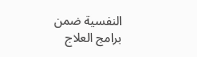النفسية ضمن برامج العلاج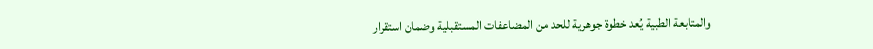والمتابعة الطبية يُعد خطوة جوهرية للحد من المضاعفات المستقبلية وضمان استقرار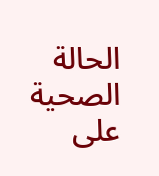الحالة الصحية على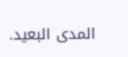المدى البعيد.